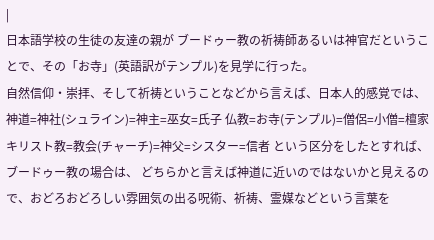|
日本語学校の生徒の友達の親が ブードゥー教の祈祷師あるいは神官だということで、その「お寺」(英語訳がテンプル)を見学に行った。
自然信仰・崇拝、そして祈祷ということなどから言えば、日本人的感覚では、 神道=神社(シュライン)=神主=巫女=氏子 仏教=お寺(テンプル)=僧侶=小僧=檀家 キリスト教=教会(チャーチ)=神父=シスター=信者 という区分をしたとすれば、ブードゥー教の場合は、 どちらかと言えば神道に近いのではないかと見えるので、おどろおどろしい雰囲気の出る呪術、祈祷、霊媒などという言葉を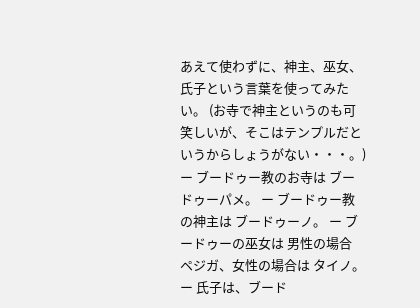あえて使わずに、神主、巫女、氏子という言葉を使ってみたい。 (お寺で神主というのも可笑しいが、そこはテンプルだというからしょうがない・・・。)
ー ブードゥー教のお寺は ブードゥーパメ。 ー ブードゥー教の神主は ブードゥーノ。 ー ブードゥーの巫女は 男性の場合 ペジガ、女性の場合は タイノ。 ー 氏子は、ブード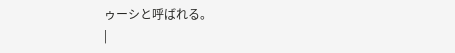ゥーシと呼ばれる。
|